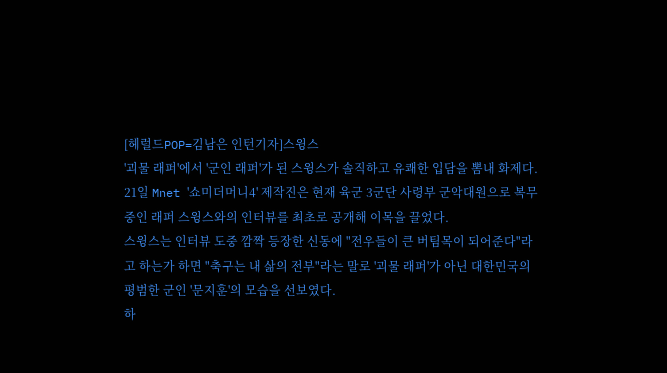[헤럴드POP=김남은 인턴기자]스윙스
'괴물 래퍼'에서 '군인 래퍼'가 된 스윙스가 솔직하고 유쾌한 입담을 뽐내 화제다.
21일 Mnet '쇼미더머니4' 제작진은 현재 육군 3군단 사령부 군악대원으로 복무 중인 래퍼 스윙스와의 인터뷰를 최초로 공개해 이목을 끌었다.
스윙스는 인터뷰 도중 깜짝 등장한 신동에 "전우들이 큰 버팀목이 되어준다"라고 하는가 하면 "축구는 내 삶의 전부"라는 말로 '괴물 래퍼'가 아닌 대한민국의 평범한 군인 '문지훈'의 모습을 선보였다.
하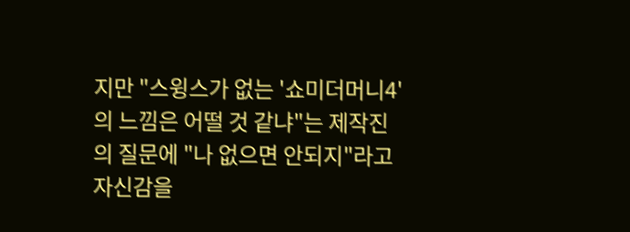지만 "스윙스가 없는 '쇼미더머니4'의 느낌은 어떨 것 같냐"는 제작진의 질문에 "나 없으면 안되지"라고 자신감을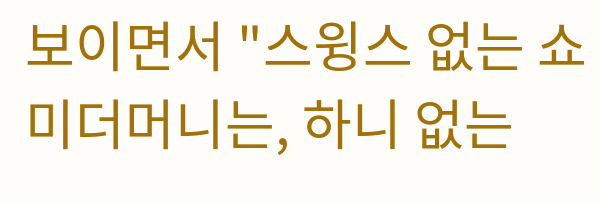보이면서 "스윙스 없는 쇼미더머니는, 하니 없는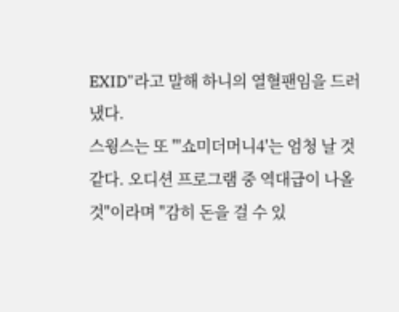EXID"라고 말해 하니의 열혈팬임을 드러냈다.
스윙스는 또 "'쇼미더머니4'는 엄청 날 것 같다. 오디션 프로그램 중 역대급이 나올 것"이라며 "감히 돈을 걸 수 있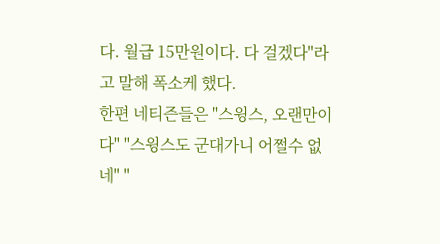다. 월급 15만원이다. 다 걸겠다"라고 말해 폭소케 했다.
한편 네티즌들은 "스윙스, 오랜만이다" "스윙스도 군대가니 어쩔수 없네" "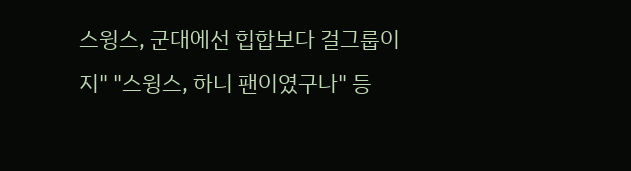스윙스, 군대에선 힙합보다 걸그룹이지" "스윙스, 하니 팬이였구나" 등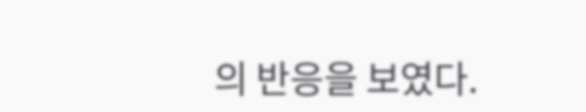의 반응을 보였다.